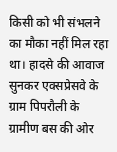किसी को भी संभलने का मौका नहीं मिल रहा था। हादसे की आवाज सुनकर एक्सप्रेसवे के ग्राम पिपरौली के ग्रामीण बस की ओर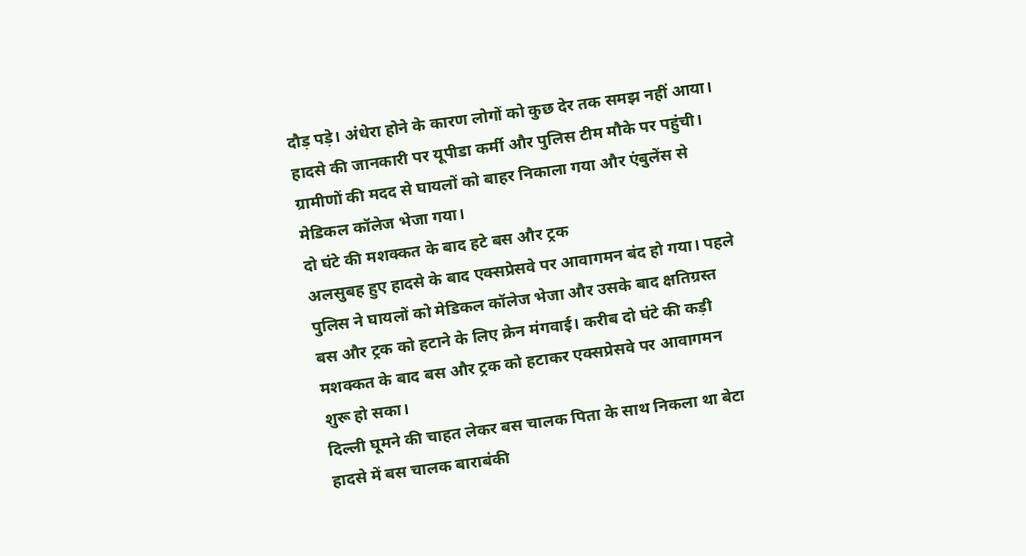दौड़ पड़े। अंधेरा होने के कारण लोगों को कुछ देर तक समझ नहीं आया। हादसे की जानकारी पर यूपीडा कर्मी और पुलिस टीम मौके पर पहुंची। ग्रामीणों की मदद से घायलों को बाहर निकाला गया और एंबुलेंस से मेडिकल कॉलेज भेजा गया।
दो घंटे की मशक्कत के बाद हटे बस और ट्रक
अलसुबह हुए हादसे के बाद एक्सप्रेसवे पर आवागमन बंद हो गया। पहले पुलिस ने घायलों को मेडिकल कॉलेज भेजा और उसके बाद क्षतिग्रस्त बस और ट्रक को हटाने के लिए क्रेन मंगवाई। करीब दो घंटे की कड़ी मशक्कत के बाद बस और ट्रक को हटाकर एक्सप्रेसवे पर आवागमन शुरू हो सका।
दिल्ली घूमने की चाहत लेकर बस चालक पिता के साथ निकला था बेटा
हादसे में बस चालक बाराबंकी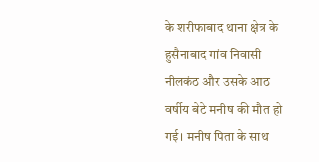के शरीफाबाद थाना क्षेत्र के हुसैनाबाद गांव निवासी नीलकंठ और उसके आठ वर्षीय बेटे मनीष की मौत हो गई। मनीष पिता के साथ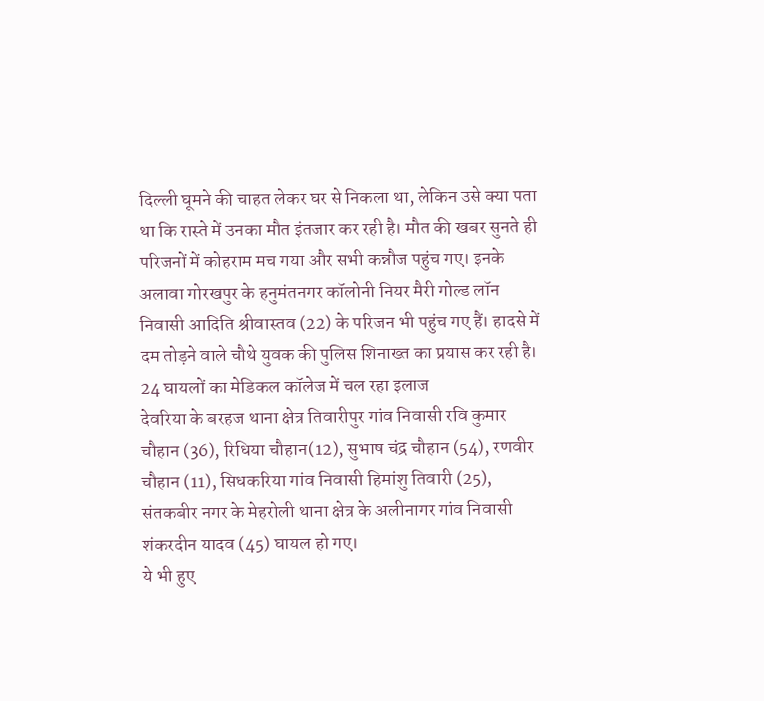दिल्ली घूमने की चाहत लेकर घर से निकला था, लेकिन उसे क्या पता था कि रास्ते में उनका मौत इंतजार कर रही है। मौत की खबर सुनते ही परिजनों में कोहराम मच गया और सभी कन्नौज पहुंच गए। इनके अलावा गोरखपुर के हनुमंतनगर कॉलोनी नियर मैरी गोल्ड लॉन निवासी आदिति श्रीवास्तव (22) के परिजन भी पहुंच गए हैं। हादसे में दम तोड़ने वाले चौथे युवक की पुलिस शिनाख्त का प्रयास कर रही है।
24 घायलों का मेडिकल कॉलेज में चल रहा इलाज
देवरिया के बरहज थाना क्षेत्र तिवारीपुर गांव निवासी रवि कुमार चौहान (36), रिधिया चौहान(12), सुभाष चंद्र चौहान (54), रणवीर चौहान (11), सिधकरिया गांव निवासी हिमांशु तिवारी (25), संतकबीर नगर के मेहरोली थाना क्षेत्र के अलीनागर गांव निवासी शंकरदीन यादव (45) घायल हो गए।
ये भी हुए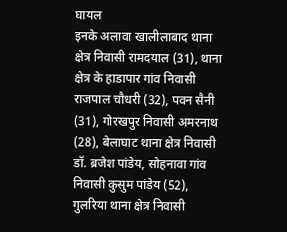घायल
इनके अलावा खालीलाबाद थाना क्षेत्र निवासी रामदयाल (31), थाना क्षेत्र के हाडापार गांव निवासी राजपाल चौधरी (32), पवन सैनी (31), गोरखपुर निवासी अमरनाथ (28), बेलाघाट थाना क्षेत्र निवासी डॉ. ब्रजेश पांडेय, सोहनावा गांव निवासी कुसुम पांडेय (52), गुलरिया थाना क्षेत्र निवासी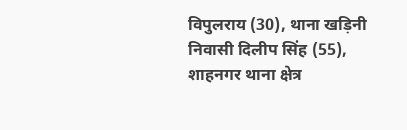विपुलराय (30), थाना खड़िनी निवासी दिलीप सिंह (55), शाहनगर थाना क्षेत्र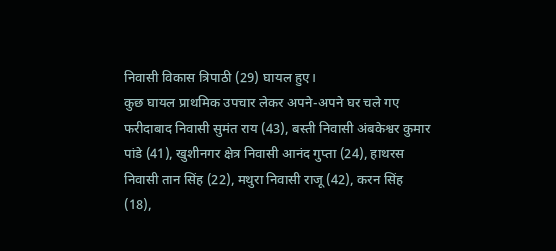निवासी विकास त्रिपाठी (29) घायल हुए।
कुछ घायल प्राथमिक उपचार लेकर अपने-अपने घर चले गए
फरीदाबाद निवासी सुमंत राय (43), बस्ती निवासी अंबकेश्वर कुमार पांडे (41), खुशीनगर क्षेत्र निवासी आनंद गुप्ता (24), हाथरस निवासी तान सिंह (22), मथुरा निवासी राजू (42), करन सिंह (18),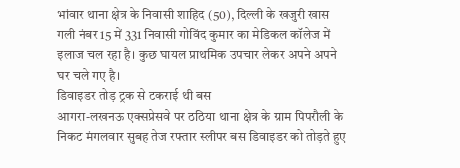भांवार थाना क्षेत्र के निवासी शाहिद (50), दिल्ली के खजुरी खास गली नंबर 15 में 331 निवासी गोविंद कुमार का मेडिकल कॉलेज में इलाज चल रहा है। कुछ घायल प्राथमिक उपचार लेकर अपने अपने घर चले गए है।
डिवाइडर तोड़ ट्रक से टकराई थी बस
आगरा-लखनऊ एक्सप्रेसवे पर ठठिया थाना क्षेत्र के ग्राम पिपरौली के निकट मंगलवार सुबह तेज रफ्तार स्लीपर बस डिवाइडर को तोड़ते हुए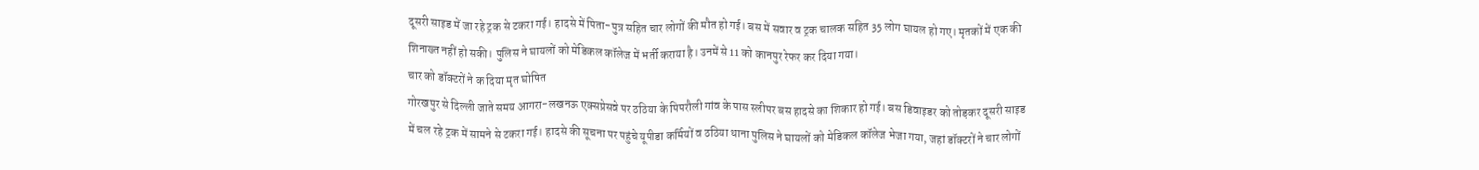दूसरी साइड में जा रहे ट्रक से टकरा गई। हादसे में पिता-पुत्र सहित चार लोगों की मौत हो गई। बस में सवार व ट्रक चालक सहित 35 लोग घायल हो गए। मृतकों में एक की शिनाख्त नहीं हो सकी। पुलिस ने घायलों को मेडिकल कॉलेज में भर्ती कराया है। उनमें से 11 को कानपुर रेफर कर दिया गया।
चार को डॉक्टरों ने क दिया मृत घोषित
गोरखपुर से दिल्ली जाते समय आगरा-लखनऊ एक्सप्रेसवे पर ठठिया के पिपरौली गांव के पास स्लीपर बस हादसे का शिकार हो गई। बस डिवाइडर को तोड़कर दूसरी साइड में चल रहे ट्रक में सामने से टकरा गई। हादसे की सूचना पर पहुंचे यूपीडा कर्मियों व ठठिया थाना पुलिस ने घायलों को मेडिकल कॉलेज भेजा गया, जहां डॉक्टरों ने चार लोगों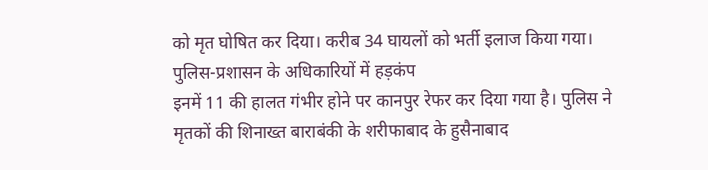को मृत घोषित कर दिया। करीब 34 घायलों को भर्ती इलाज किया गया।
पुलिस-प्रशासन के अधिकारियों में हड़कंप
इनमें 11 की हालत गंभीर होने पर कानपुर रेफर कर दिया गया है। पुलिस ने मृतकों की शिनाख्त बाराबंकी के शरीफाबाद के हुसैनाबाद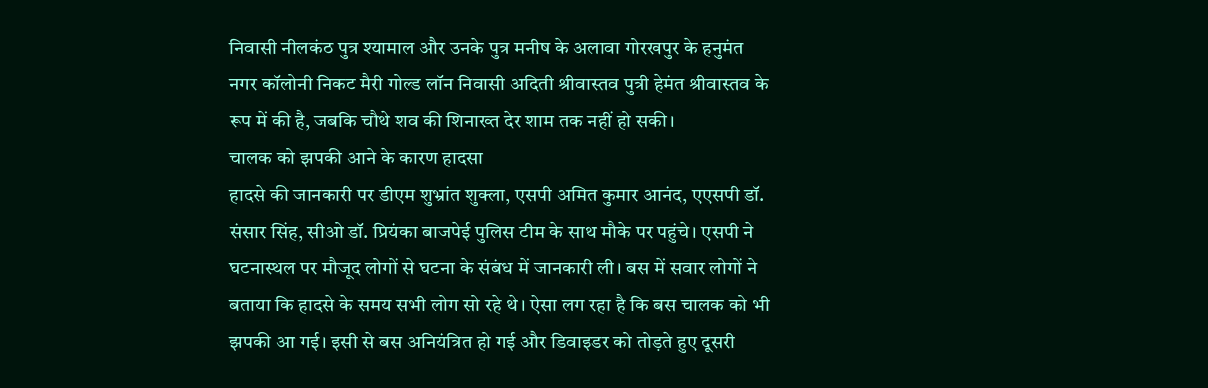निवासी नीलकंठ पुत्र श्यामाल और उनके पुत्र मनीष के अलावा गोरखपुर के हनुमंत नगर कॉलोनी निकट मैरी गोल्ड लॉन निवासी अदिती श्रीवास्तव पुत्री हेमंत श्रीवास्तव के रूप में की है, जबकि चौथे शव की शिनाख्त देर शाम तक नहीं हो सकी।
चालक को झपकी आने के कारण हादसा
हादसे की जानकारी पर डीएम शुभ्रांत शुक्ला, एसपी अमित कुमार आनंद, एएसपी डॉ. संसार सिंह, सीओ डॉ. प्रियंका बाजपेई पुलिस टीम के साथ मौके पर पहुंचे। एसपी ने घटनास्थल पर मौजूद लोगों से घटना के संबंध में जानकारी ली। बस में सवार लोगों ने बताया कि हादसे के समय सभी लोग सो रहे थे। ऐसा लग रहा है कि बस चालक को भी झपकी आ गई। इसी से बस अनियंत्रित हो गई और डिवाइडर को तोड़ते हुए दूसरी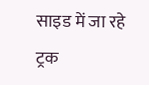साइड में जा रहे ट्रक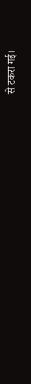से टकरा गई।